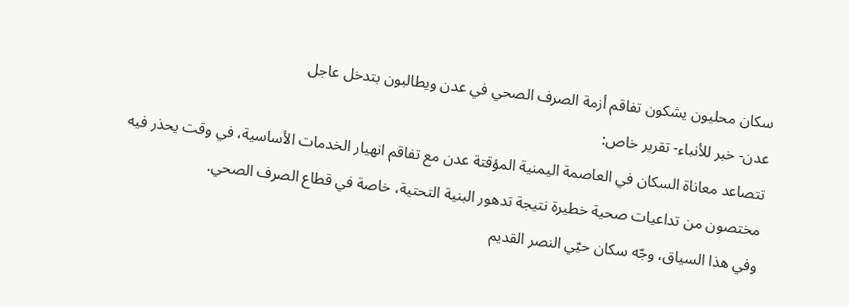سكان محليون يشكون تفاقم أزمة الصرف الصحي في عدن ويطالبون بتدخل عاجل
عدن- خبر للأنباء- تقرير خاص:
تتصاعد معاناة السكان في العاصمة اليمنية المؤقتة عدن مع تفاقم انهيار الخدمات الأساسية، في وقت يحذر فيه مختصون من تداعيات صحية خطيرة نتيجة تدهور البنية التحتية، خاصة في قطاع الصرف الصحي.
وفي هذا السياق، وجّه سكان حيّي النصر القديم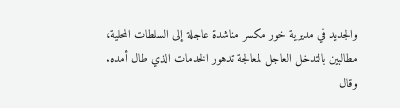والجديد في مديرية خور مكسر مناشدة عاجلة إلى السلطات المحلية، مطالبين بالتدخل العاجل لمعالجة تدهور الخدمات الذي طال أمده.
وقال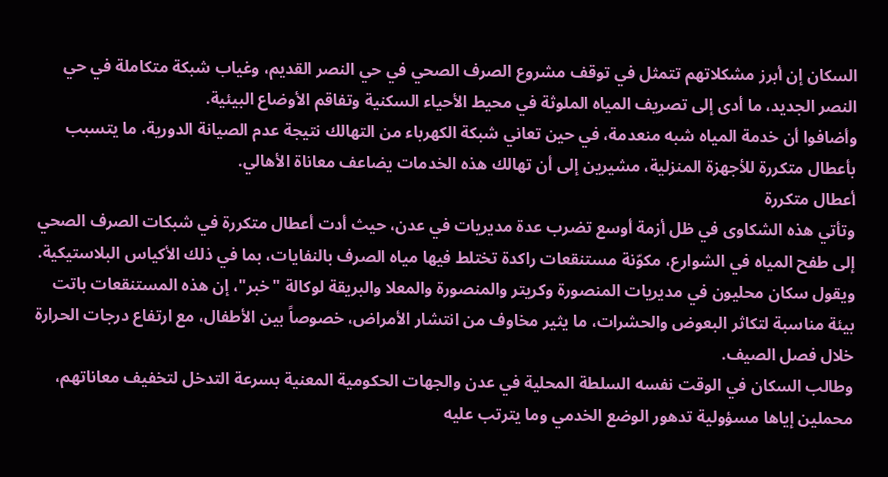السكان إن أبرز مشكلاتهم تتمثل في توقف مشروع الصرف الصحي في حي النصر القديم، وغياب شبكة متكاملة في حي النصر الجديد، ما أدى إلى تصريف المياه الملوثة في محيط الأحياء السكنية وتفاقم الأوضاع البيئية.
وأضافوا أن خدمة المياه شبه منعدمة، في حين تعاني شبكة الكهرباء من التهالك نتيجة عدم الصيانة الدورية، ما يتسبب بأعطال متكررة للأجهزة المنزلية، مشيرين إلى أن تهالك هذه الخدمات يضاعف معاناة الأهالي.
أعطال متكررة
وتأتي هذه الشكاوى في ظل أزمة أوسع تضرب عدة مديريات في عدن، حيث أدت أعطال متكررة في شبكات الصرف الصحي إلى طفح المياه في الشوارع، مكوّنة مستنقعات راكدة تختلط فيها مياه الصرف بالنفايات، بما في ذلك الأكياس البلاستيكية.
ويقول سكان محليون في مديريات المنصورة وكريتر والمنصورة والمعلا والبريقة لوكالة "خبر"، إن هذه المستنقعات باتت بيئة مناسبة لتكاثر البعوض والحشرات، ما يثير مخاوف من انتشار الأمراض، خصوصاً بين الأطفال، مع ارتفاع درجات الحرارة خلال فصل الصيف.
وطالب السكان في الوقت نفسه السلطة المحلية في عدن والجهات الحكومية المعنية بسرعة التدخل لتخفيف معاناتهم، محملين إياها مسؤولية تدهور الوضع الخدمي وما يترتب عليه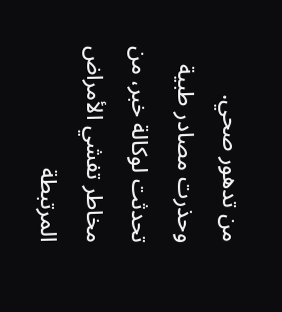من تدهور صحي.
وحذرت مصادر طبية تحدثت لوكالة خبر، من مخاطر تفشي الأمراض المرتبطة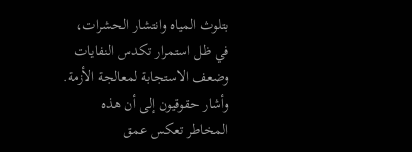بتلوث المياه وانتشار الحشرات، في ظل استمرار تكدس النفايات وضعف الاستجابة لمعالجة الأزمة.
وأشار حقوقيون إلى أن هذه المخاطر تعكس عمق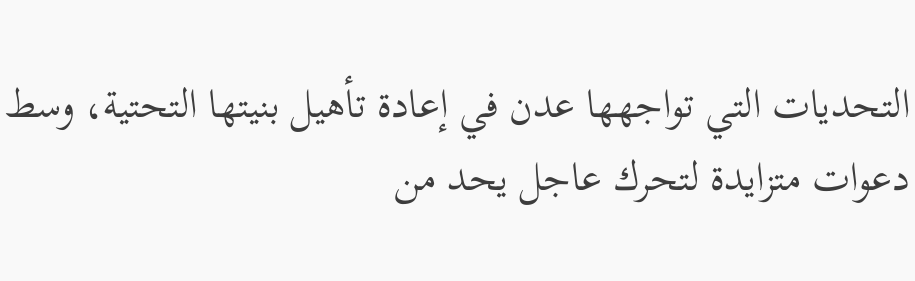التحديات التي تواجهها عدن في إعادة تأهيل بنيتها التحتية، وسط دعوات متزايدة لتحرك عاجل يحد من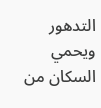التدهور ويحمي السكان من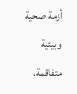أزمة صحية وبيئية متفاقمة.